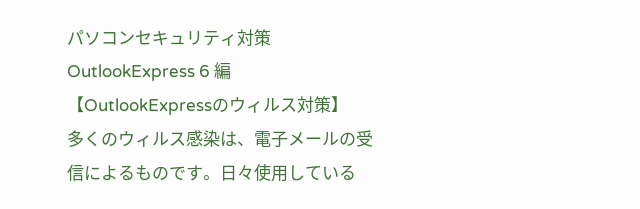パソコンセキュリティ対策
OutlookExpress 6 編
【OutlookExpressのウィルス対策】
多くのウィルス感染は、電子メールの受信によるものです。日々使用している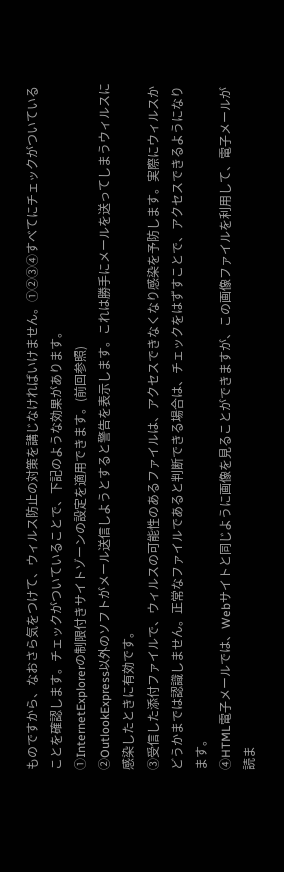ものですから、なおさら気をつけて、ウィルス防止の対策を講じなければいけません。①②③④すべてにチェックがついていることを確認します。チェックがついていることで、下記のような効果があります。
①InternetExplorerの制限付きサイトゾーンの設定を適用できます。(前回参照)
②OutlookExpress以外のソフトがメール送信しようとすると警告を表示します。これは勝手にメールを送ってしまうウィルスに感染したときに有効です。
③受信した添付ファイルで、ウィルスの可能性のあるファイルは、アクセスできなくなり感染を予防します。実際にウィルスかどうかまでは認識しません。正常なファイルであると判断できる場合は、チェックをはずすことで、アクセスできるようになります。
④HTML電子メールでは、Webサイトと同じように画像を見ることができますが、この画像ファイルを利用して、電子メールが読ま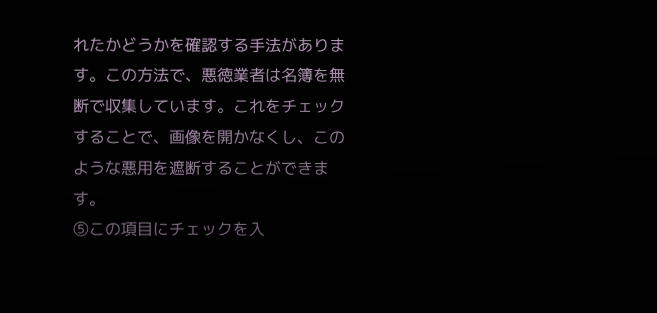れたかどうかを確認する手法があります。この方法で、悪徳業者は名簿を無断で収集しています。これをチェックすることで、画像を開かなくし、このような悪用を遮断することができます。
⑤この項目にチェックを入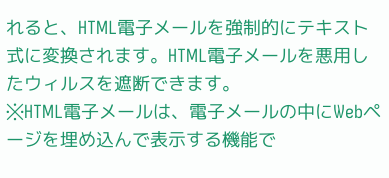れると、HTML電子メールを強制的にテキスト式に変換されます。HTML電子メールを悪用したウィルスを遮断できます。
※HTML電子メールは、電子メールの中にWebページを埋め込んで表示する機能で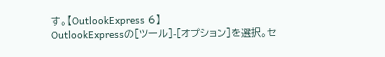す。【OutlookExpress 6】
OutlookExpressの[ツール]-[オプション]を選択。セ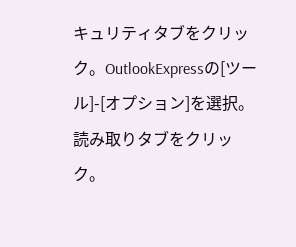キュリティタブをクリック。OutlookExpressの[ツール]-[オプション]を選択。読み取りタブをクリック。